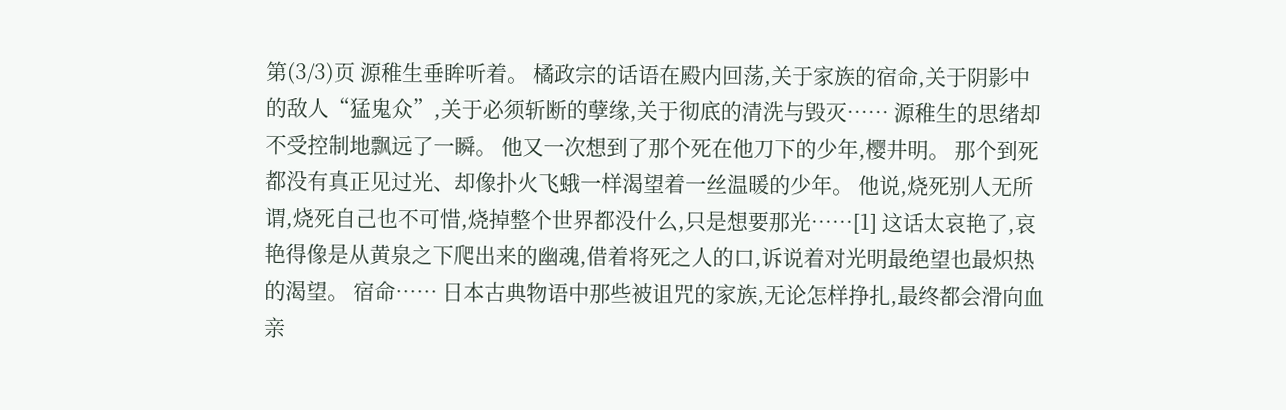第(3/3)页 源稚生垂眸听着。 橘政宗的话语在殿内回荡,关于家族的宿命,关于阴影中的敌人“猛鬼众”,关于必须斩断的孽缘,关于彻底的清洗与毁灭…… 源稚生的思绪却不受控制地飘远了一瞬。 他又一次想到了那个死在他刀下的少年,樱井明。 那个到死都没有真正见过光、却像扑火飞蛾一样渴望着一丝温暖的少年。 他说,烧死别人无所谓,烧死自己也不可惜,烧掉整个世界都没什么,只是想要那光……[1] 这话太哀艳了,哀艳得像是从黄泉之下爬出来的幽魂,借着将死之人的口,诉说着对光明最绝望也最炽热的渴望。 宿命…… 日本古典物语中那些被诅咒的家族,无论怎样挣扎,最终都会滑向血亲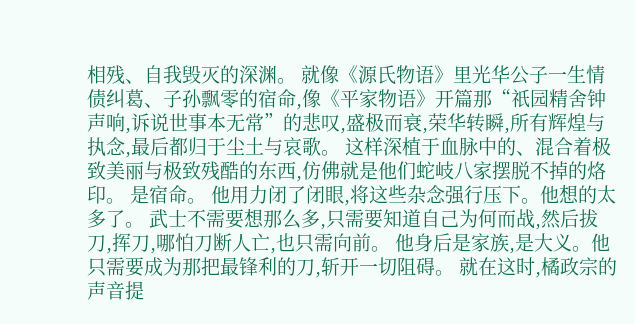相残、自我毁灭的深渊。 就像《源氏物语》里光华公子一生情债纠葛、子孙飘零的宿命,像《平家物语》开篇那“祇园精舍钟声响,诉说世事本无常”的悲叹,盛极而衰,荣华转瞬,所有辉煌与执念,最后都归于尘土与哀歌。 这样深植于血脉中的、混合着极致美丽与极致残酷的东西,仿佛就是他们蛇岐八家摆脱不掉的烙印。 是宿命。 他用力闭了闭眼,将这些杂念强行压下。他想的太多了。 武士不需要想那么多,只需要知道自己为何而战,然后拔刀,挥刀,哪怕刀断人亡,也只需向前。 他身后是家族,是大义。他只需要成为那把最锋利的刀,斩开一切阻碍。 就在这时,橘政宗的声音提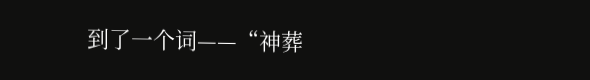到了一个词——“神葬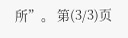所”。 第(3/3)页